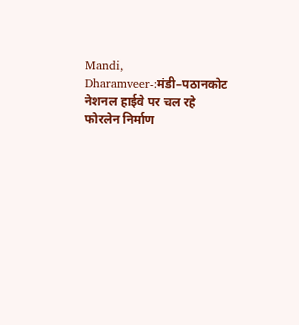Mandi, Dharamveer-:मंडी–पठानकोट नेशनल हाईवे पर चल रहे फोरलेन निर्माण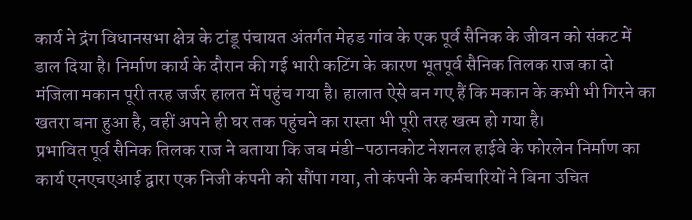कार्य ने द्रंग विधानसभा क्षेत्र के टांडू पंचायत अंतर्गत मेहड गांव के एक पूर्व सैनिक के जीवन को संकट में डाल दिया है। निर्माण कार्य के दौरान की गई भारी कटिंग के कारण भूतपूर्व सैनिक तिलक राज का दो मंजिला मकान पूरी तरह जर्जर हालत में पहुंच गया है। हालात ऐसे बन गए हैं कि मकान के कभी भी गिरने का खतरा बना हुआ है, वहीं अपने ही घर तक पहुंचने का रास्ता भी पूरी तरह खत्म हो गया है।
प्रभावित पूर्व सैनिक तिलक राज ने बताया कि जब मंडी–पठानकोट नेशनल हाईवे के फोरलेन निर्माण का कार्य एनएचएआई द्वारा एक निजी कंपनी को सौंपा गया, तो कंपनी के कर्मचारियों ने बिना उचित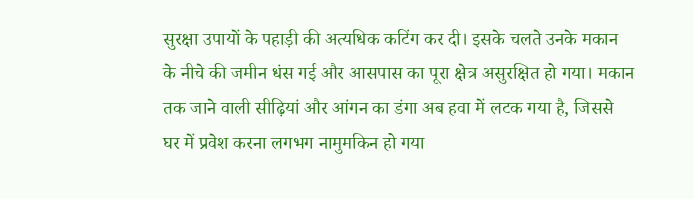सुरक्षा उपायों के पहाड़ी की अत्यधिक कटिंग कर दी। इसके चलते उनके मकान के नीचे की जमीन धंस गई और आसपास का पूरा क्षेत्र असुरक्षित हो गया। मकान तक जाने वाली सीढ़ियां और आंगन का डंगा अब हवा में लटक गया है, जिससे घर में प्रवेश करना लगभग नामुमकिन हो गया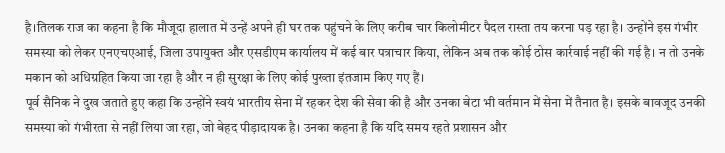है।तिलक राज का कहना है कि मौजूदा हालात में उन्हें अपने ही घर तक पहुंचने के लिए करीब चार किलोमीटर पैदल रास्ता तय करना पड़ रहा है। उन्होंने इस गंभीर समस्या को लेकर एनएचएआई, जिला उपायुक्त और एसडीएम कार्यालय में कई बार पत्राचार किया, लेकिन अब तक कोई ठोस कार्रवाई नहीं की गई है। न तो उनके मकान को अधिग्रहित किया जा रहा है और न ही सुरक्षा के लिए कोई पुख्ता इंतजाम किए गए हैं।
पूर्व सैनिक ने दुख जताते हुए कहा कि उन्होंने स्वयं भारतीय सेना में रहकर देश की सेवा की है और उनका बेटा भी वर्तमान में सेना में तैनात है। इसके बावजूद उनकी समस्या को गंभीरता से नहीं लिया जा रहा, जो बेहद पीड़ादायक है। उनका कहना है कि यदि समय रहते प्रशासन और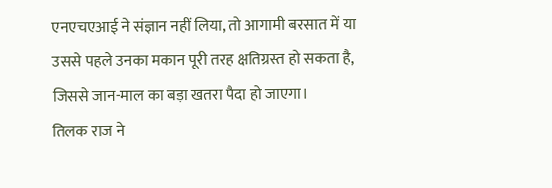एनएचएआई ने संज्ञान नहीं लिया, तो आगामी बरसात में या उससे पहले उनका मकान पूरी तरह क्षतिग्रस्त हो सकता है, जिससे जान-माल का बड़ा खतरा पैदा हो जाएगा।
तिलक राज ने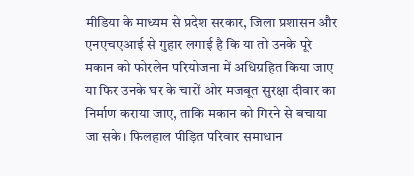मीडिया के माध्यम से प्रदेश सरकार, जिला प्रशासन और एनएचएआई से गुहार लगाई है कि या तो उनके पूरे मकान को फोरलेन परियोजना में अधिग्रहित किया जाए या फिर उनके घर के चारों ओर मजबूत सुरक्षा दीवार का निर्माण कराया जाए, ताकि मकान को गिरने से बचाया जा सके। फिलहाल पीड़ित परिवार समाधान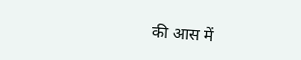की आस में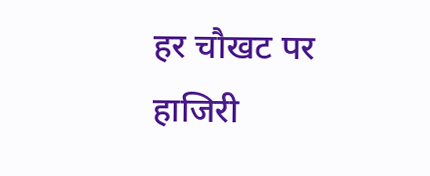हर चौखट पर हाजिरी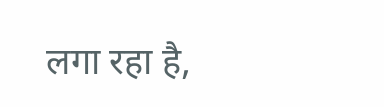लगा रहा है,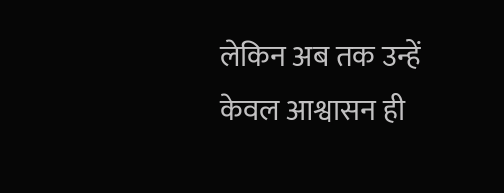लेकिन अब तक उन्हें केवल आश्वासन ही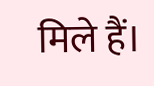मिले हैं।